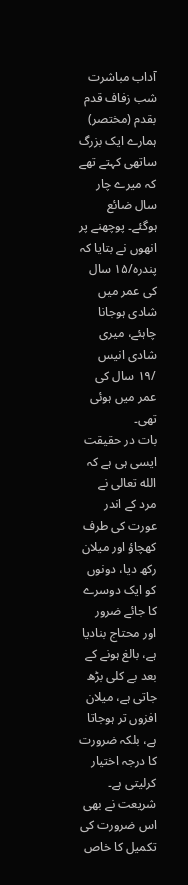آداب مباشرت
شب زفاف قدم بقدم (مختصر)
ہمارے ایک بزرگ ساتھی کہتے تھے کہ میرے چار سال ضائع ہوگئے۔ پوچھنے پر انھوں نے بتایا کہ پندرہ/۱۵ سال کی عمر میں شادی ہوجانا چاہئے، میری شادی انیس /۱۹ سال کی عمر میں ہوئی تھی۔
بات در حقیقت ایسی ہی ہے کہ الله تعالی نے مرد کے اندر عورت کی طرف کھچاؤ اور میلان رکھ دیا، دونوں کو ایک دوسرے کا جائے ضرور اور محتاج بنادیا ہے، بالغ ہونے کے بعد بے کلی بڑھ جاتی ہے، میلان افزوں تر ہوجاتا ہے، بلکہ ضرورت کا درجہ اختیار کرلیتی ہے۔
شریعت نے بھی اس ضرورت کی تکمیل کا خاص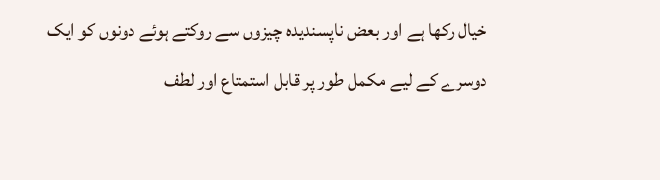خیال رکھا ہے اور بعض ناپسندیدہ چیزوں سے روکتے ہوئے دونوں کو ایک دوسرے کے لیے مکمل طور پر قابل استمتاع اور لطف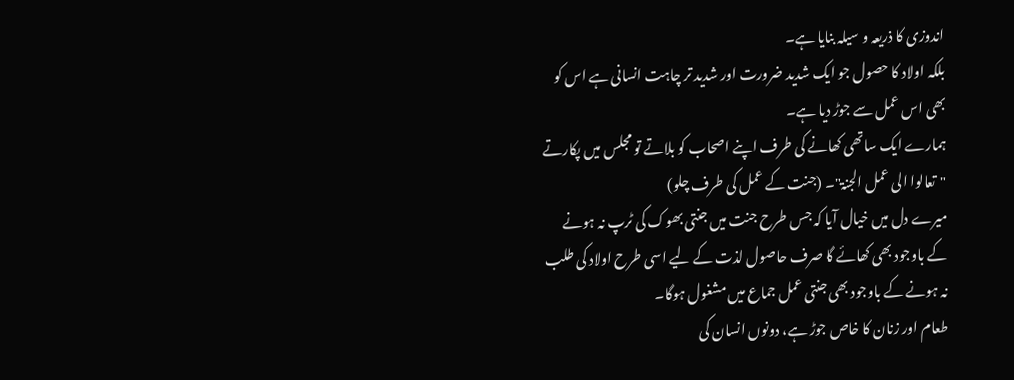اندوزی کا ذریعہ و سیلہ بنایا ہے۔
بلکہ اولاد کا حصول جو ایک شدید ضرورت اور شدید تر چاہت انسانی ہے اس کو بھی اس عمل سے جوڑ دیا ہے۔
ہمارے ایک ساتھی کھانے کی طرف اپنے اصحاب کو بلاتے تو مجلس میں پکارتے "تعالوا الی عمل الجنۃ"۔ (جنت کے عمل کی طرف چلو)
میرے دل میں خیال آیا کہ جس طرح جنت میں جنتی بھوک کی ٹرپ نہ ہونے کے باوجود بھی کھائے گا صرف حاصول لذت کے لیے اسی طرح اولاد کی طلب نہ ہونے کے باوجود بھی جنتی عمل جماع میں مشغول ہوگا۔
طعام اور زنان کا خاص جوڑ ہے، دونوں انسان کی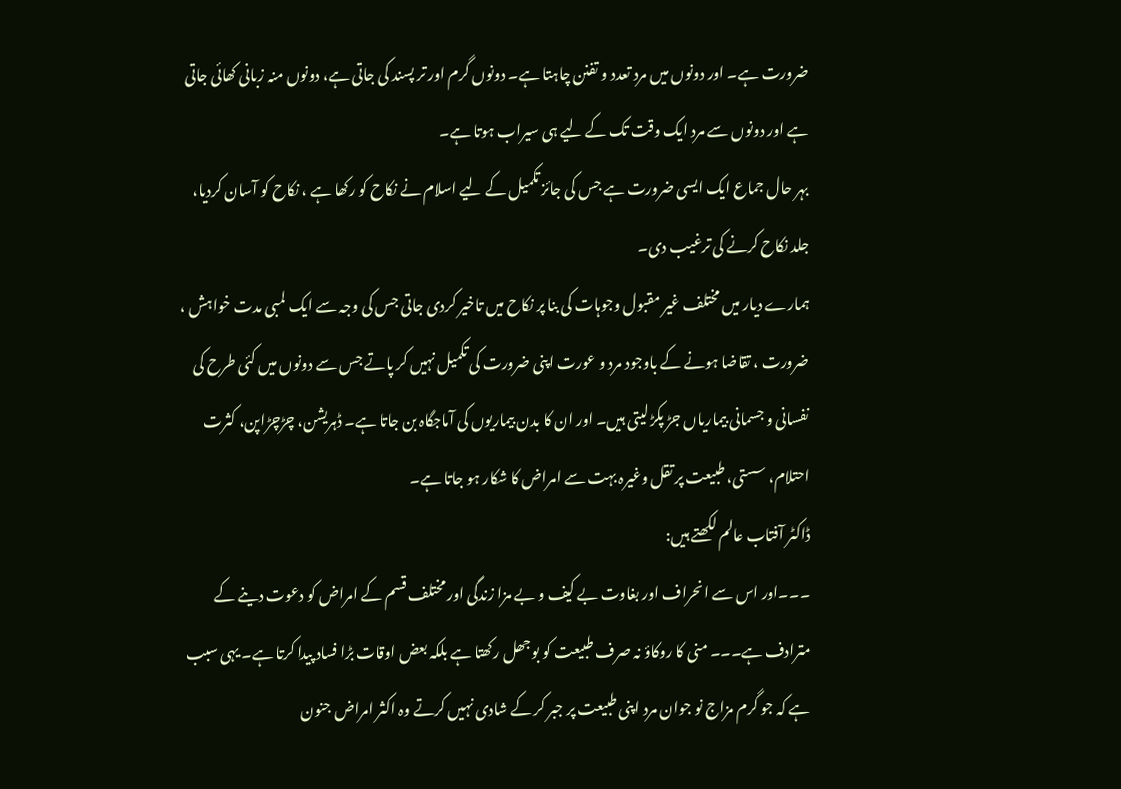ضرورت ہے۔ اور دونوں میں مرد تعدد و تفنن چاہتا ہے۔ دونوں گرم اور تر پسند کی جاتی ہے، دونوں منہ زبانی کھائی جاتی ہے اور دونوں سے مرد ایک وقت تک کے لیے ہی سیراب ہوتا ہے۔
بہر حال جماع ایک ایسی ضرورت ہے جس کی جائز تکمیل کے لیے اسلام نے نکاح کو رکھا ہے ، نکاح کو آسان کردیا، جلد نکاح کرنے کی ترغیب دی۔
ہمارے دیار میں مختلف غیر مقبول وجوہات کی بنا پر نکاح میں تاخیر کردی جاتی جس کی وجہ سے ایک لمبی مدت خواہش ، ضرورت ، تقاضا ہونے کے باوجود مرد و عورت اپنی ضرورت کی تکمیل نہیں کر پاتے جس سے دونوں میں کئی طرح کی نفسانی و جسمانی بیماریاں جڑ پکڑ لیتی ہیں۔ اور ان کا بدن بیماریوں کی آماجگاہ بن جاتا ہے۔ ڈہریشن، چڑچڑاپن، کثرت احتلام، سستی، طبیعت پر تقل وغیرہ بہت سے امراض کا شکار ہو جاتا ہے۔
ڈاکٹر آفتاب عالم لکھتے ہیں:
۔۔۔اور اس سے انحراف اور بغاوت بے کیف و بے مزا زندگی اور مختلف قسم کے امراض کو دعوت دینے کے مترادف ہے۔۔۔ منی کا روکاؤ نہ صرف طبیعت کو بوجھل رکھتا ہے بلکہ بعض اوقات بڑا فساد پیدا کرتا ہے۔ یہی سبب ہے کہ جو گرم مزاج نو جوان مرد اپنی طبیعت پر جبر کر کے شادی نہیں کرتے وہ اکثر امراض جنون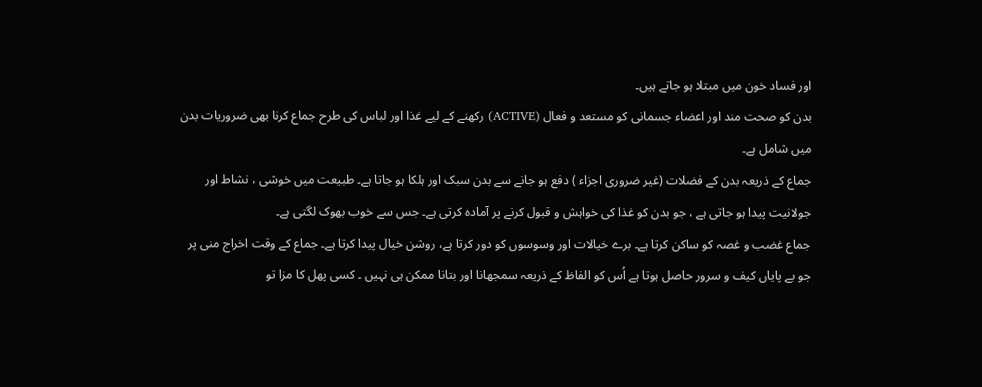اور فساد خون میں مبتلا ہو جاتے ہیں۔
بدن کو صحت مند اور اعضاء جسمانی کو مستعد و فعال (ACTIVE) رکھنے کے لیے غذا اور لباس کی طرح جماع کرنا بھی ضروریات بدن میں شامل ہے۔
جماع کے ذریعہ بدن کے فضلات (غیر ضروری اجزاء ) دفع ہو جانے سے بدن سبک اور ہلکا ہو جاتا ہے۔ طبیعت میں خوشی ، نشاط اور جولانیت پیدا ہو جاتی ہے ، جو بدن کو غذا کی خواہش و قبول کرنے پر آمادہ کرتی ہے۔ جس سے خوب بھوک لگتی ہے۔
جماع غضب و غصہ کو ساکن کرتا ہے۔ برے خیالات اور وسوسوں کو دور کرتا ہے، روشن خیال پیدا کرتا ہے۔ جماع کے وقت اخراج منی پر جو بے پایاں کیف و سرور حاصل ہوتا ہے اُس کو الفاظ کے ذریعہ سمجھانا اور بتانا ممکن ہی نہیں ۔ کسی پھل کا مزا تو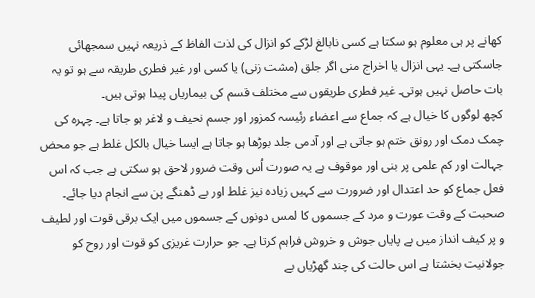کھانے پر ہی معلوم ہو سکتا ہے کسی نابالغ لڑکے کو انزال کی لذت الفاظ کے ذریعہ نہیں سمجھائی جاسکتی ہے۔ یہی انزال یا اخراج منی اگر جلق (مشت زنی) یا کسی اور غیر فطری طریقہ سے ہو تو یہ بات حاصل نہیں ہوتی۔ غیر فطری طریقوں سے مختلف قسم کی بیماریاں پیدا ہوتی ہیں۔
کچھ لوگوں کا خیال ہے کہ جماع سے اعضاء رئیسہ کمزور اور جسم نحیف و لاغر ہو جاتا ہے۔ چہرہ کی چمک دمک اور رونق ختم ہو جاتی ہے اور آدمی جلد بوڑھا ہو جاتا ہے ایسا خیال بالکل غلط ہے جو محض جہالت اور کم علمی پر بنی اور موقوف ہے یہ صورت اُس وقت ضرور لاحق ہو سکتی ہے جب کہ اس فعل جماع کو حد اعتدال اور ضرورت سے کہیں زیادہ نیز غلط اور بے ڈھنگے پن سے انجام دیا جائے۔
صحبت کے وقت عورت و مرد کے جسموں کا لمس دونوں کے جسموں میں ایک برقی قوت اور لطیف و پر کیف انداز میں بے پایاں جوش و خروش فراہم کرتا ہے۔ جو حرارت غریزی کو قوت اور روح کو جولانیت بخشتا ہے اس حالت کی چند گھڑیاں بے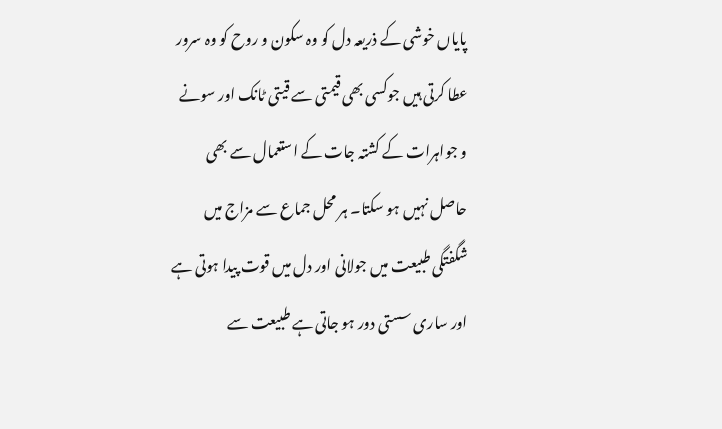پایاں خوشی کے ذریعہ دل کو وہ سکون و روح کو وہ سرور عطا کرتی ہیں جوکسی بھی قیمتی سے قیتی ٹانک اور سونے و جواہرات کے کشتہ جات کے استعمال سے بھی حاصل نہیں ہو سکتا۔ ہر محل جماع سے مزاج میں شگفتگی طبیعت میں جولانی اور دل میں قوت پیدا ہوتی ہے اور ساری سستی دور ہو جاتی ہے طبیعت سے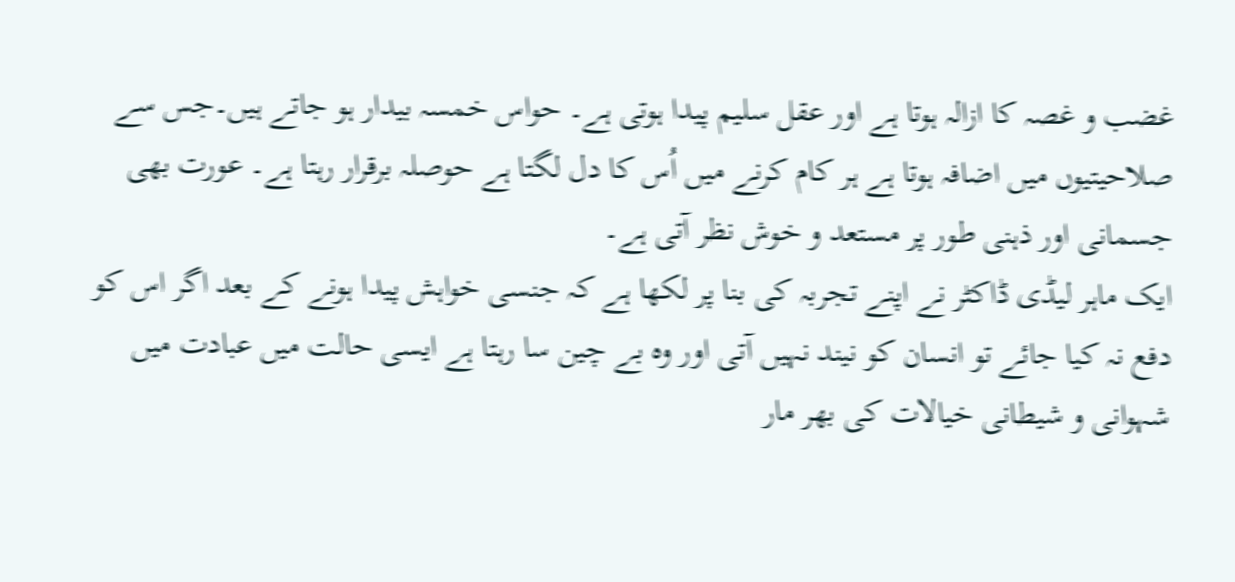غضب و غصہ کا ازالہ ہوتا ہے اور عقل سلیم پیدا ہوتی ہے۔ حواس خمسہ بیدار ہو جاتے ہیں۔جس سے صلاحیتیوں میں اضافہ ہوتا ہے ہر کام کرنے میں اُس کا دل لگتا ہے حوصلہ برقرار رہتا ہے۔ عورت بھی جسمانی اور ذہنی طور پر مستعد و خوش نظر آتی ہے۔
ایک ماہر لیڈی ڈاکٹر نے اپنے تجربہ کی بنا پر لکھا ہے کہ جنسی خواہش پیدا ہونے کے بعد اگر اس کو دفع نہ کیا جائے تو انسان کو نیند نہیں آتی اور وہ بے چین سا رہتا ہے ایسی حالت میں عبادت میں شہوانی و شیطانی خیالات کی بھر مار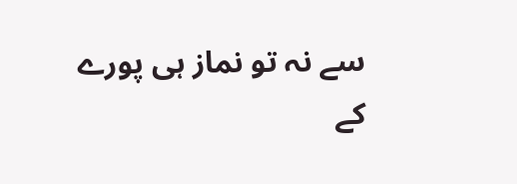سے نہ تو نماز ہی پورے کے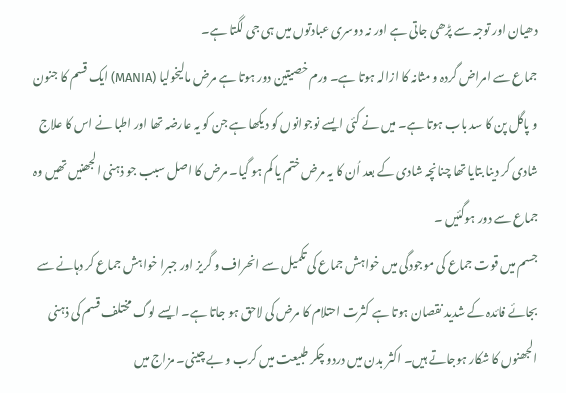دھیان اور توجہ سے پڑھی جاتی ہے اور نہ دوسری عبادتوں میں ہی جی لگتا ہے۔
جماع سے امراض گردہ و مثانہ کا ازالہ ہوتا ہے۔ ورم خصیتین دور ہوتا ہے مرض مالیخولیا (MANIA) ایک قسم کا جنون و پاگل پن کا سد باب ہوتا ہے۔ میں نے کئی ایسے نوجوانوں کو دیکھا ہے جن کو یہ عارضہ تھا اور اطبا نے اس کا علاج شادی کر دینا بتایا تھا چنانچہ شادی کے بعد اُن کا یہ مرض ختم یا کم ہو گیا۔ مرض کا اصل سبب جو ذہنی الجھنیں تھیں وہ جماع سے دور ہوگئیں ۔
جسم میں قوت جماع کی موجودگی میں خواہش جماع کی تکمیل سے انحراف و گریز اور جبرا خواہش جماع کر دہانے سے بجائے فائدہ کے شدید نقصان ہوتا ہے کثرت احتلام کا مرض کی لاحق ہو جاتا ہے۔ ایسے لوگ مختلف قسم کی ذہنی الجھنوں کا شکار ہوجاتے ہیں۔ اکثر بدن میں دردو چکر طبیعت میں کرب و بے چینی۔ مزاج میں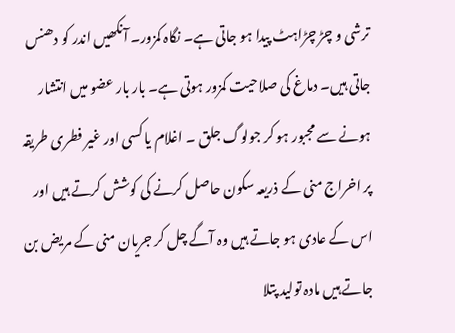ترشی و چڑ چڑاہٹ پیدا ہو جاتی ہے۔ نگاہ کمزور۔ آنکھیں اندر کو دھنس جاتی ہیں۔ دماغ کی صلاحیت کمزور ہوتی ہے۔ بار بار عضو میں انتشار ہونے سے مجبور ہو کر جولوگ جلق ۔ اغلام یا کسی اور غیر فطری طریقہ پر اخراج منی کے ذریعہ سکون حاصل کرنے کی کوشش کرتے ہیں اور اس کے عادی ہو جاتے ہیں وہ آگے چل کر جریان منی کے مریض بن جاتے ہیں مادہ تولید پتلا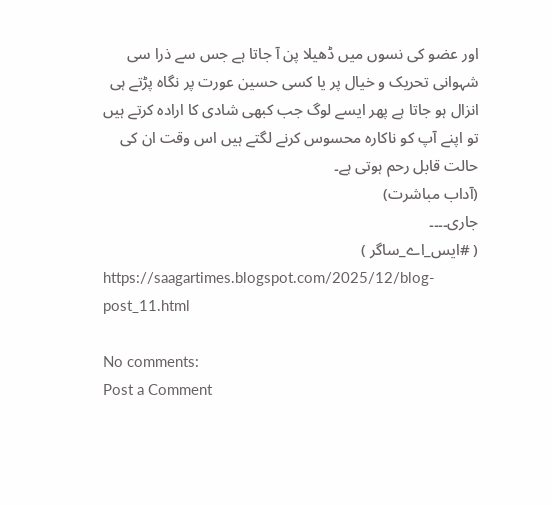اور عضو کی نسوں میں ڈھیلا پن آ جاتا ہے جس سے ذرا سی شہوانی تحریک و خیال پر یا کسی حسین عورت پر نگاہ پڑتے ہی انزال ہو جاتا ہے پھر ایسے لوگ جب کبھی شادی کا ارادہ کرتے ہیں تو اپنے آپ کو ناکارہ محسوس کرنے لگتے ہیں اس وقت ان کی حالت قابل رحم ہوتی ہے۔
(آداب مباشرت)
جاری۔۔۔۔
( #ایس_اے_ساگر )
https://saagartimes.blogspot.com/2025/12/blog-post_11.html

No comments:
Post a Comment